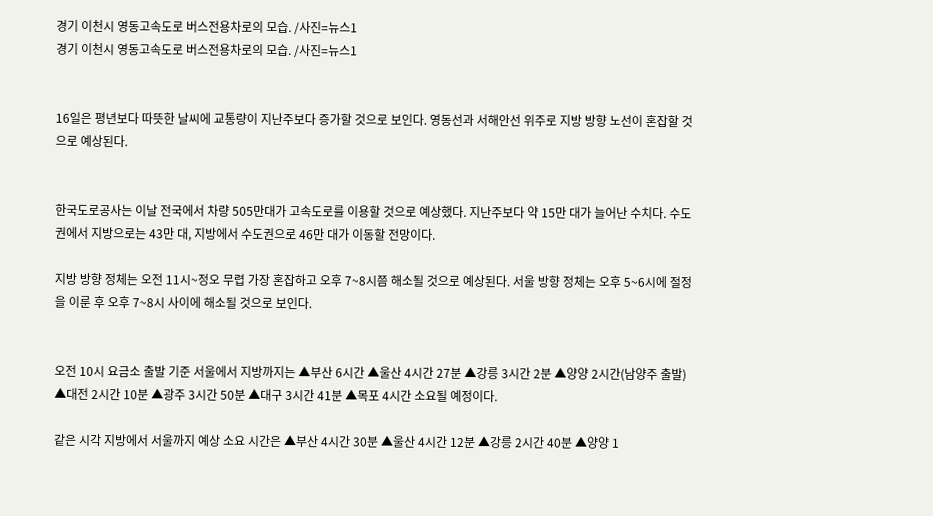경기 이천시 영동고속도로 버스전용차로의 모습. /사진=뉴스1
경기 이천시 영동고속도로 버스전용차로의 모습. /사진=뉴스1


16일은 평년보다 따뜻한 날씨에 교통량이 지난주보다 증가할 것으로 보인다. 영동선과 서해안선 위주로 지방 방향 노선이 혼잡할 것으로 예상된다.


한국도로공사는 이날 전국에서 차량 505만대가 고속도로를 이용할 것으로 예상했다. 지난주보다 약 15만 대가 늘어난 수치다. 수도권에서 지방으로는 43만 대, 지방에서 수도권으로 46만 대가 이동할 전망이다.

지방 방향 정체는 오전 11시~정오 무렵 가장 혼잡하고 오후 7~8시쯤 해소될 것으로 예상된다. 서울 방향 정체는 오후 5~6시에 절정을 이룬 후 오후 7~8시 사이에 해소될 것으로 보인다.


오전 10시 요금소 출발 기준 서울에서 지방까지는 ▲부산 6시간 ▲울산 4시간 27분 ▲강릉 3시간 2분 ▲양양 2시간(남양주 출발) ▲대전 2시간 10분 ▲광주 3시간 50분 ▲대구 3시간 41분 ▲목포 4시간 소요될 예정이다.

같은 시각 지방에서 서울까지 예상 소요 시간은 ▲부산 4시간 30분 ▲울산 4시간 12분 ▲강릉 2시간 40분 ▲양양 1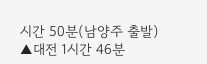시간 50분(남양주 출발) ▲대전 1시간 46분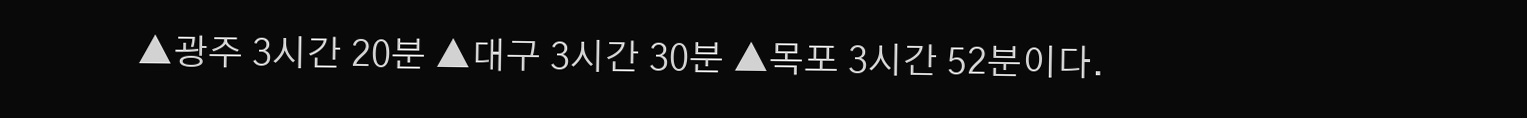▲광주 3시간 20분 ▲대구 3시간 30분 ▲목포 3시간 52분이다.